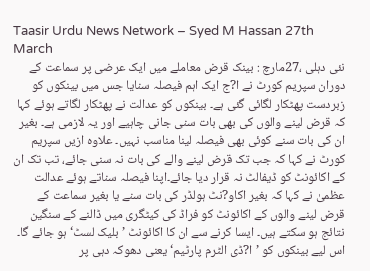Taasir Urdu News Network – Syed M Hassan 27th March
نئی دہلی ،27مارچ : بینک قرض معاملے میں ایک عرضی پر سماعت کے دوران سپریم کورٹ نے ا?ج ایک اہم فیصلہ سنایا جس میں بینکوں کو زبردست پھٹکار لگائی گئی ہے۔ بینکوں کو عدالت نے پھٹکار لگاتے ہوئے کہا کہ قرض لینے والوں کی بھی بات سنی جانی چاہیے اور یہ لازمی ہے۔ بغیر ان کی بات سنے کوئی بھی فیصلہ لینا مناسب نہیں۔ علاوہ ازیں سپریم کورٹ نے کہا کہ جب تک قرض لینے والے کی بات نہ سنی جائے، تب تک ان کے اکائونٹ کو ڈیفالٹ نہ قرار دیا جائے۔اپنا فیصلہ سناتے ہوئے عدالت عظمیٰ نے کہا کہ بغیر اکاو?نٹ ہولڈر کی بات سنے یا بغیر سماعت کے قرض لینے والوں کے اکائونٹ کو فراڈ کی کیٹگری میں ڈالنے کے سنگین نتائج ہو سکتے ہیں۔ ایسا کرنے سے ان کا اکائونٹ ’بلیک لسٹ‘ ہو جائے گا۔ اس لیے بینکوں کو ’ا?ڈی الٹرم پارٹیم‘ یعنی دھوکہ دہی پر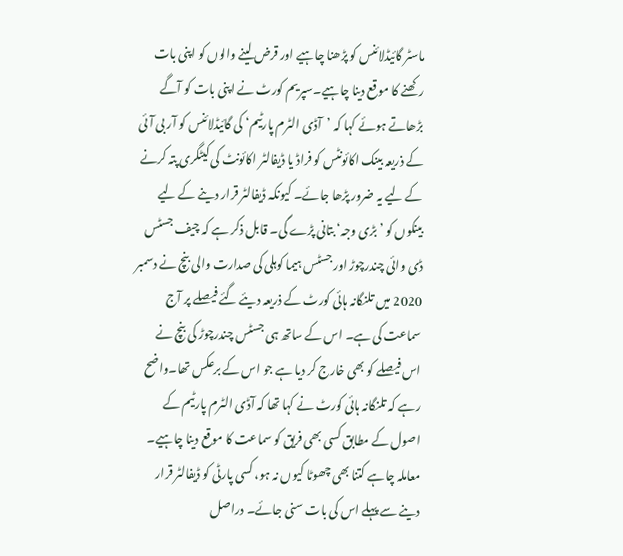ماسٹر گائیڈلائنس کو پڑھنا چاہیے اور قرض لینے والوں کو اپنی بات رکھنے کا موقع دینا چاہیے۔سپریم کورٹ نے اپنی بات کو آگے بڑھاتے ہوئے کہا کہ ’آڈی الٹرم پارٹیم‘ کی گائیڈلائنس کو آر بی آئی کے ذریعہ بینک اکائونٹس کو فراڈ یا ڈیفالٹر اکائونٹ کی کیٹگری پتہ کرنے کے لیے یہ ضرور پڑھا جائے۔ کیونکہ ڈیفالٹر قرار دینے کے لیے بینکوں کو ’بڑی وجہ‘ بتانی پڑے گی۔ قابل ذکر ہے کہ چیف جسٹس ڈی وائی چندرچوڑ اور جسٹس ہیما کوہلی کی صدارت والی بنچ نے دسمبر 2020 میں تلنگانہ ہائی کورٹ کے ذریعہ دیئے گئے فیصلے پر آج سماعت کی ہے۔ اس کے ساتھ ہی جسٹس چندرچوڑ کی بنچ نے اس فیصلے کو بھی خارج کر دیا ہے جو اس کے برعکس تھا۔واضح رہے کہ تلنگانہ ہائی کورٹ نے کہا تھا کہ آڈی الٹرم پارٹیم کے اصول کے مطابق کسی بھی فریق کو سماعت کا موقع دینا چاہیے۔ معاملہ چاہے کتنا بھی چھوٹا کیوں نہ ہو، کسی پارٹی کو ڈیفالٹر قرار دینے سے پہلے اس کی بات سنی جائے۔ دراصل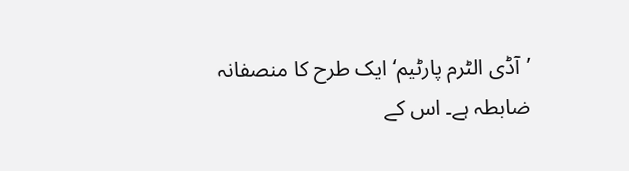’آڈی الٹرم پارٹیم‘ ایک طرح کا منصفانہ ضابطہ ہے۔ اس کے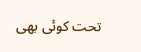تحت کوئی بھی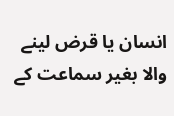انسان یا قرض لینے والا بغیر سماعت کے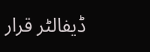ڈیفالٹر قرار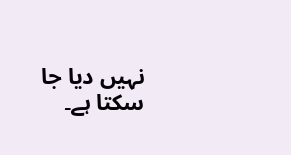نہیں دیا جا سکتا ہے۔